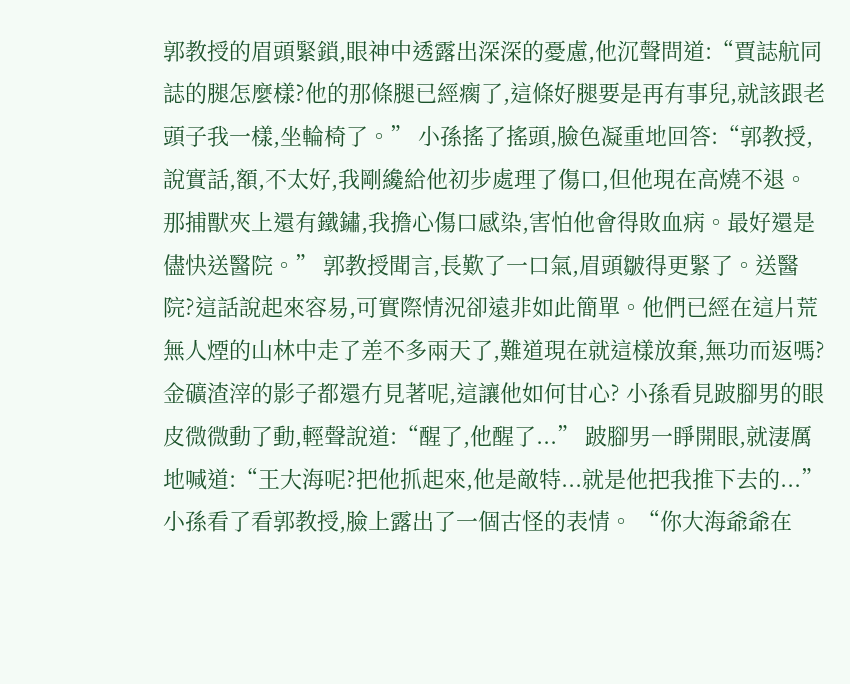郭教授的眉頭緊鎖,眼神中透露出深深的憂慮,他沉聲問道:“賈誌航同誌的腿怎麼樣?他的那條腿已經瘸了,這條好腿要是再有事兒,就該跟老頭子我一樣,坐輪椅了。” 小孫搖了搖頭,臉色凝重地回答:“郭教授,說實話,額,不太好,我剛纔給他初步處理了傷口,但他現在高燒不退。那捕獸夾上還有鐵鏽,我擔心傷口感染,害怕他會得敗血病。最好還是儘快送醫院。” 郭教授聞言,長歎了一口氣,眉頭皺得更緊了。送醫院?這話說起來容易,可實際情況卻遠非如此簡單。他們已經在這片荒無人煙的山林中走了差不多兩天了,難道現在就這樣放棄,無功而返嗎?金礦渣滓的影子都還冇見著呢,這讓他如何甘心? 小孫看見跛腳男的眼皮微微動了動,輕聲說道:“醒了,他醒了...” 跛腳男一睜開眼,就淒厲地喊道:“王大海呢?把他抓起來,他是敵特...就是他把我推下去的...” 小孫看了看郭教授,臉上露出了一個古怪的表情。 “你大海爺爺在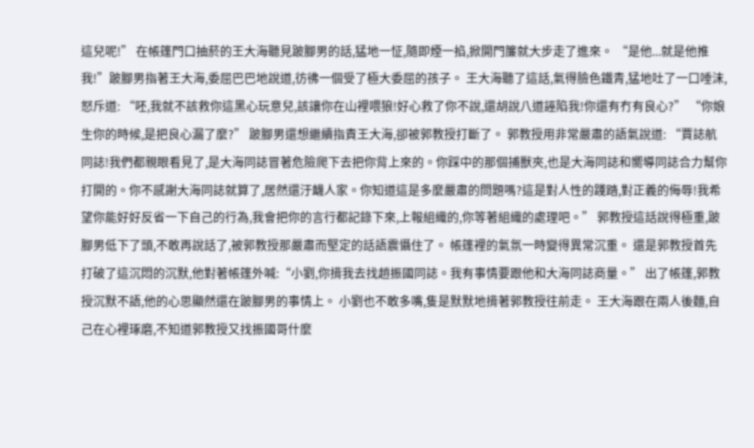這兒呢!” 在帳篷門口抽菸的王大海聽見跛腳男的話,猛地一怔,隨即煙一掐,掀開門簾就大步走了進來。 “是他...就是他推我!”跛腳男指著王大海,委屈巴巴地說道,彷彿一個受了極大委屈的孩子。 王大海聽了這話,氣得臉色鐵青,猛地吐了一口唾沫,怒斥道: “呸,我就不該救你這黑心玩意兒,該讓你在山裡喂狼!好心救了你不說,還胡說八道誣陷我!你還有冇有良心?” “你娘生你的時候,是把良心漏了麼?” 跛腳男還想繼續指責王大海,卻被郭教授打斷了。 郭教授用非常嚴肅的語氣說道: “賈誌航同誌!我們都親眼看見了,是大海同誌冒著危險爬下去把你背上來的。你踩中的那個捕獸夾,也是大海同誌和嚮導同誌合力幫你打開的。你不感謝大海同誌就算了,居然還汙衊人家。你知道這是多麼嚴肅的問題嗎?這是對人性的踐踏,對正義的侮辱!我希望你能好好反省一下自己的行為,我會把你的言行都記錄下來,上報組織的,你等著組織的處理吧。” 郭教授這話說得極重,跛腳男低下了頭,不敢再說話了,被郭教授那嚴肅而堅定的話語震懾住了。 帳篷裡的氣氛一時變得異常沉重。 還是郭教授首先打破了這沉悶的沉默,他對著帳篷外喊:“小劉,你揹我去找趙振國同誌。我有事情要跟他和大海同誌商量。” 出了帳篷,郭教授沉默不語,他的心思顯然還在跛腳男的事情上。 小劉也不敢多嘴,隻是默默地揹著郭教授往前走。 王大海跟在兩人後麵,自己在心裡琢磨,不知道郭教授又找振國哥什麼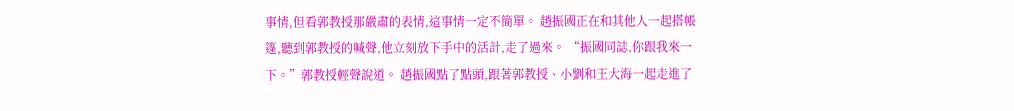事情,但看郭教授那嚴肅的表情,這事情一定不簡單。 趙振國正在和其他人一起搭帳篷,聽到郭教授的喊聲,他立刻放下手中的活計,走了過來。 “振國同誌,你跟我來一下。”郭教授輕聲說道。 趙振國點了點頭,跟著郭教授、小劉和王大海一起走進了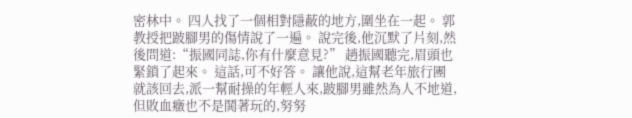密林中。 四人找了一個相對隱蔽的地方,圍坐在一起。 郭教授把跛腳男的傷情說了一遍。 說完後,他沉默了片刻,然後問道:“振國同誌,你有什麼意見?” 趙振國聽完,眉頭也緊鎖了起來。 這話,可不好答。 讓他說,這幫老年旅行團就該回去,派一幫耐操的年輕人來,跛腳男雖然為人不地道,但敗血癥也不是鬨著玩的,努努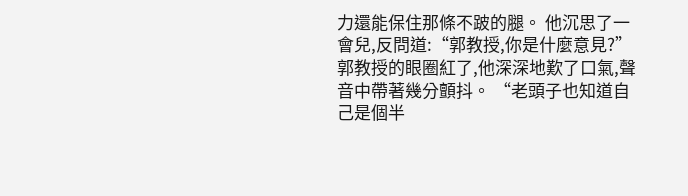力還能保住那條不跛的腿。 他沉思了一會兒,反問道:“郭教授,你是什麼意見?” 郭教授的眼圈紅了,他深深地歎了口氣,聲音中帶著幾分顫抖。 “老頭子也知道自己是個半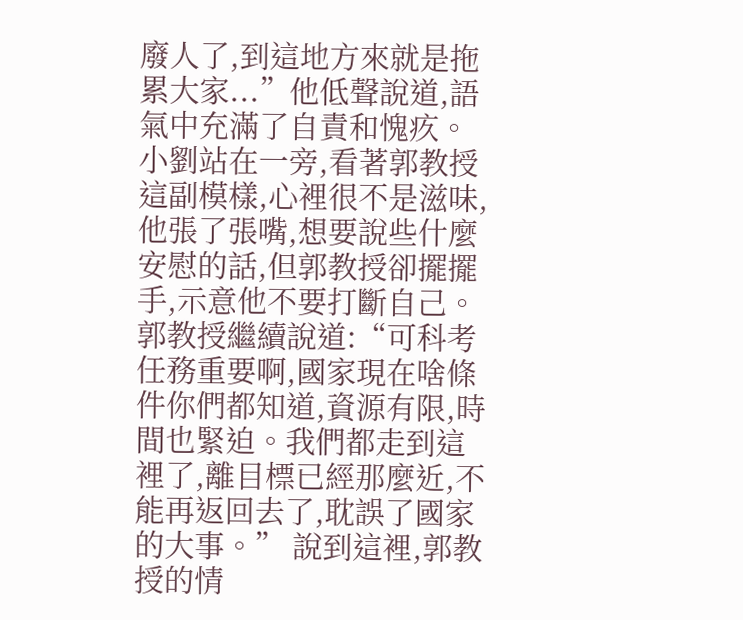廢人了,到這地方來就是拖累大家...”他低聲說道,語氣中充滿了自責和愧疚。 小劉站在一旁,看著郭教授這副模樣,心裡很不是滋味,他張了張嘴,想要說些什麼安慰的話,但郭教授卻擺擺手,示意他不要打斷自己。 郭教授繼續說道:“可科考任務重要啊,國家現在啥條件你們都知道,資源有限,時間也緊迫。我們都走到這裡了,離目標已經那麼近,不能再返回去了,耽誤了國家的大事。” 說到這裡,郭教授的情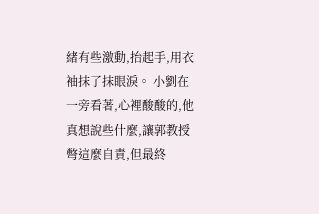緒有些激動,抬起手,用衣袖抹了抹眼淚。 小劉在一旁看著,心裡酸酸的,他真想說些什麼,讓郭教授彆這麼自責,但最終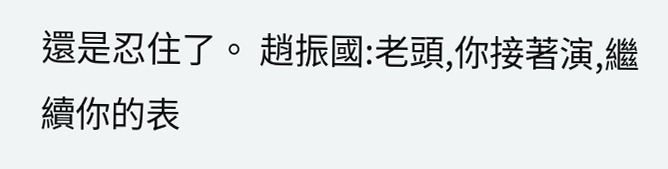還是忍住了。 趙振國:老頭,你接著演,繼續你的表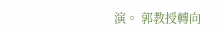演。 郭教授轉向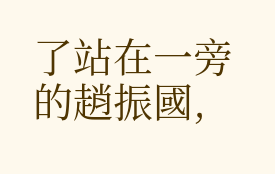了站在一旁的趙振國,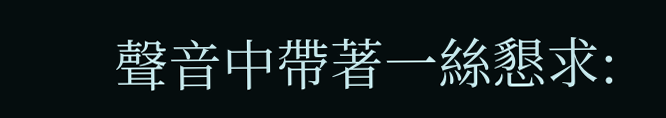聲音中帶著一絲懇求: